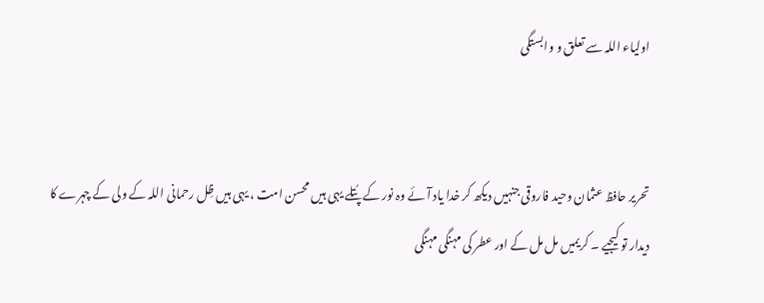اولیاء اللہ سے تعلق و وابستگی


تحریر حافظ عثمان وحید فاروقی جنہیں دیکھ کر خدا یاد آئے وہ نور کے پُتلے یہی ہیں محسن امت ، یہی ہیں ظِل رحمانی اللہ کے ولی کے چہرے کا دیدار تو کیجیے ۔ کریمیں مل مل کے اور عطر کی مہنگی مہنگی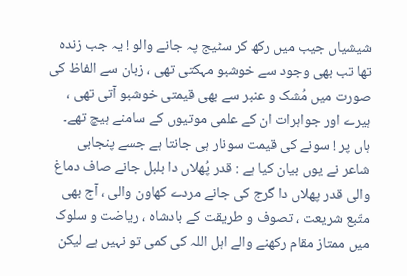شیشیاں جیب میں رکھ کر سٹیج پہ جانے والو ! یہ جب زندہ تھا تب بھی وجود سے خوشبو مہکتی تھی ، زبان سے الفاظ کی صورت میں مُشک و عنبر سے بھی قیمتی خوشبو آتی تھی ، ہیرے اور جواہرات ان کے علمی موتیوں کے سامنے ہیچ تھے۔ ہاں پر ! سونے کی قیمت سونار ہی جانتا ہے جسے پنجابی شاعر نے یوں بیان کیا ہے : قدر پُھلاں دا بلبل جانے صاف دماغ والی قدر پھلاں دا گرج کی جانے مردے کھاون والی ، آج بھی متّبع شریعت ، تصوف و طریقت کے بادشاہ ، ریاضت و سلوک میں ممتاز مقام رکھنے والے اہل اللہ کی کمی تو نہیں ہے لیکن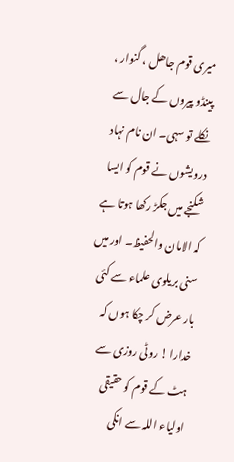میری قوم جاھل ، گنوار ، پینڈو پیروں کے جال سے نکلے تو سہی۔ ان نام نہاد درویشوں نے قوم کو ایسا شکنجے میں جکڑ رکھا ہوتا ہے کہ الامان والحفیظ۔ اور میں سنی بریلوی علماء سے کئی بار عرض کر چکا ہوں کہ خدارا ! روٹی روزی سے ہٹ کے قوم کو حقیقی اولیاء اللہ سے انکی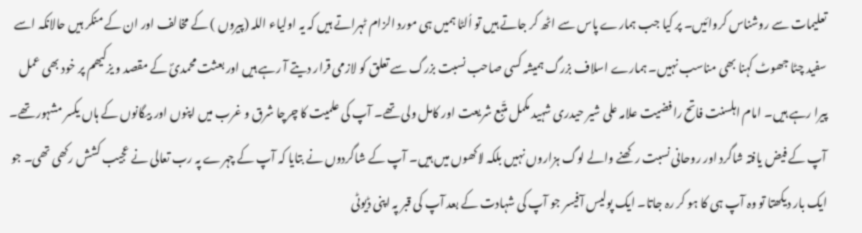تعلیمات سے روشناس کروائیں۔ پر کیا جب ہمارے پاس سے اٹھ کر جاتے ہیں تو اُلٹا ہمیں ہی مورد الزام ٹہراتے ہیں کہ یہ اولیاء اللہ (پیروں ) کے مخالف اور ان کے منکر ہیں حالانکہ اسے سفید چٹا جھوٹ کہنا بھی مناسب نہیں۔ ہمارے اسلاف بزرگ ہمیشہ کسی صاحب نسبت بزرگ سے تعلق کو لازمی قرار دیتے آ رہے ہیں اور بعثت محمدیؐ کے مقصد و یزکیھم پر خود بھی عمل پیرا رہے ہیں۔ امام اہلسنت فاتح رافضیت علامہ علی شیر حیدری شہید مکمل متّبع شریعت اور کامل ولی تھے۔ آپ کی علمیت کا چرچا شرق و غرب میں اپنوں اور بیگانوں کے ہاں یکسر مشہور تھے۔ آپ کے فیض یافتہ شاگرد اور روحانی نسبت رکھنے والے لوگ ہزاروں نہیں بلکہ لاکھوں میں ہیں۔ آپ کے شاگردوں نے بتایا کہ آپ کے چہرے پہ رب تعالی نے عجیب کشش رکھی تھی۔ جو ایک بار دیکھتا تو وہ آپ ہی کا ہو کر رہ جاتا۔ ایک پولیس آفیسر جو آپ کی شہادت کے بعد آپ کی قبر پہ اپنی ڈیوٹی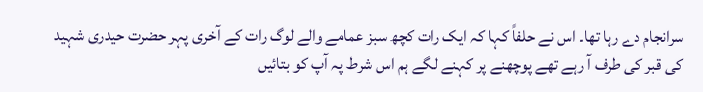سرانجام دے رہا تھا۔ اس نے حلفاً کہا کہ ایک رات کچھ سبز عمامے والے لوگ رات کے آخری پہر حضرت حیدری شہید کی قبر کی طرف آ رہے تھے پوچھنے پر کہنے لگے ہم اس شرط پہ آپ کو بتائیں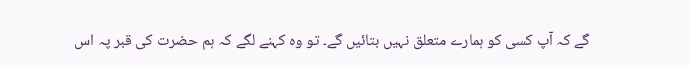گے کہ آپ کسی کو ہمارے متعلق نہیں بتائیں گے۔ تو وہ کہنے لگے کہ ہم حضرت کی قبر پہ اس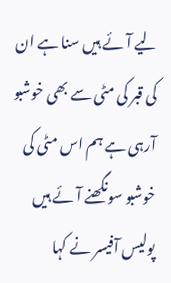لیے آئے ہیں سنا ہے ان کی قبر کی مٹی سے بھی خوشبو آرہی ہے ہم اس مٹی کی خوشبو سونگھنے آئے ہیں پولیس آفیسر نے کہا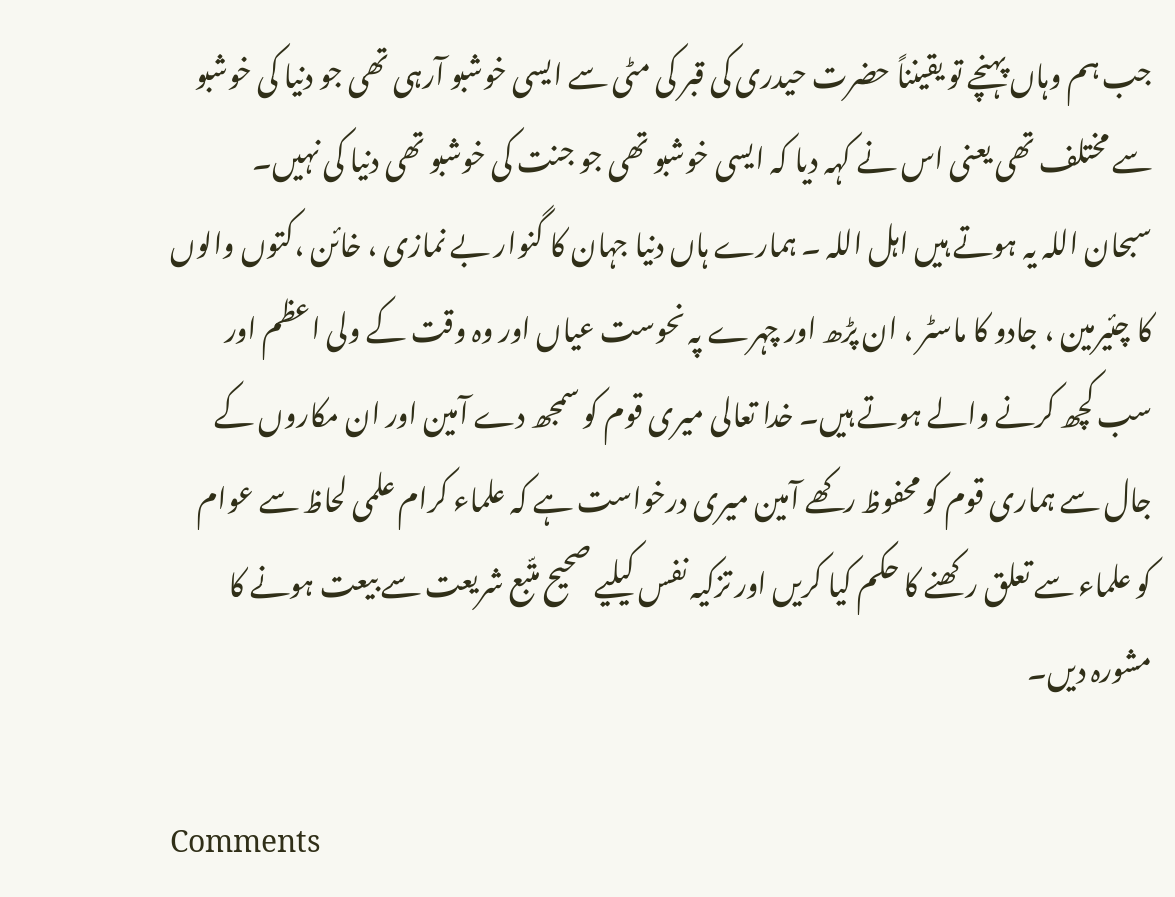جب ہم وہاں پہنچے تو یقینناً حضرت حیدری کی قبر کی مٹی سے ایسی خوشبو آرہی تھی جو دنیا کی خوشبو سے مختلف تھی یعنی اس نے کہہ دیا کہ ایسی خوشبو تھی جو جنت کی خوشبو تھی دنیا کی نہیں۔ سبحان اللہ یہ ہوتے ہیں اہل اللہ ۔ ہمارے ہاں دنیا جہان کا گنوار بے نمازی ، خائن ،کتوں والوں کا چئیرمین ، جادو کا ماسٹر ، ان پڑھ اور چہرے پہ نحوست عیاں اور وہ وقت کے ولی اعظم اور سب کچھ کرنے والے ہوتے ہیں۔ خدا تعالی میری قوم کو سمجھ دے آمین اور ان مکاروں کے جال سے ہماری قوم کو محفوظ رکھے آمین میری درخواست ہے کہ علماء کرام علمی لحاظ سے عوام کو علماء سے تعلق رکھنے کا حکم کیا کریں اور تزکیہ نفس کیلیے صحیح متّبع شریعت سے بیعت ہونے کا مشورہ دیں۔

Comments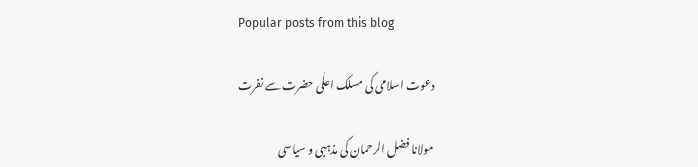Popular posts from this blog

دعوت اسلامی کی مسلک اعلٰی حضرت سے نفرت

مولانا فضل الرحمان کی مذہبی و سیاسی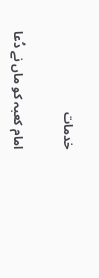خدمات

امام کعبہ کو ماں نے دُعا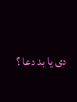دی یا بد دعا ؟